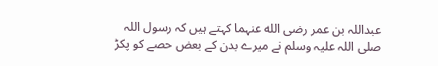عبداللہ بن عمر رضی الله عنہما کہتے ہیں کہ رسول اللہ صلی اللہ علیہ وسلم نے میرے بدن کے بعض حصے کو پکڑ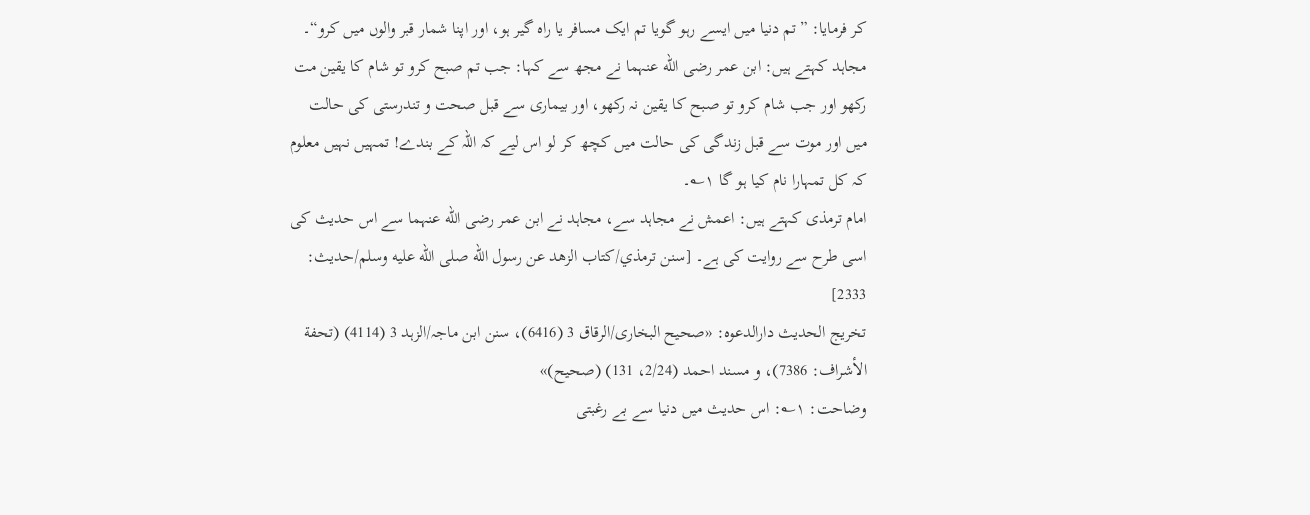کر فرمایا: ”تم دنیا میں ایسے رہو گویا تم ایک مسافر یا راہ گیر ہو، اور اپنا شمار قبر والوں میں کرو“۔ مجاہد کہتے ہیں: ابن عمر رضی الله عنہما نے مجھ سے کہا: جب تم صبح کرو تو شام کا یقین مت رکھو اور جب شام کرو تو صبح کا یقین نہ رکھو، اور بیماری سے قبل صحت و تندرستی کی حالت میں اور موت سے قبل زندگی کی حالت میں کچھ کر لو اس لیے کہ اللہ کے بندے! تمہیں نہیں معلوم کہ کل تمہارا نام کیا ہو گا ۱؎۔
امام ترمذی کہتے ہیں: اعمش نے مجاہد سے، مجاہد نے ابن عمر رضی الله عنہما سے اس حدیث کی اسی طرح سے روایت کی ہے۔ [سنن ترمذي/كتاب الزهد عن رسول الله صلى الله عليه وسلم/حدیث: 2333]
تخریج الحدیث دارالدعوہ: «صحیح البخاری/الرقاق 3 (6416)، سنن ابن ماجہ/الزہد 3 (4114) (تحفة الأشراف: 7386)، و مسند احمد (2/24، 131) (صحیح)»
وضاحت: ۱؎: اس حدیث میں دنیا سے بے رغبتی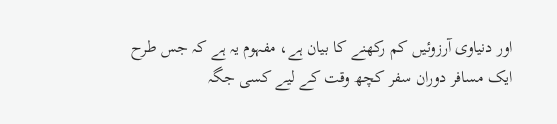اور دنیاوی آرزوئیں کم رکھنے کا بیان ہے، مفہوم یہ ہے کہ جس طرح ایک مسافر دوران سفر کچھ وقت کے لیے کسی جگہ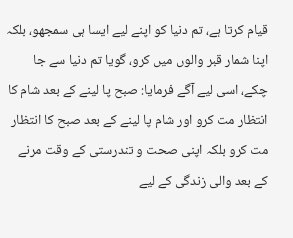قیام کرتا ہے، تم دنیا کو اپنے لیے ایسا ہی سمجھو، بلکہ اپنا شمار قبر والوں میں کرو، گویا تم دنیا سے جا چکے، اسی لیے آگے فرمایا: صبح پا لینے کے بعد شام کا انتظار مت کرو اور شام پا لینے کے بعد صبح کا انتظار مت کرو بلکہ اپنی صحت و تندرستی کے وقت مرنے کے بعد والی زندگی کے لیے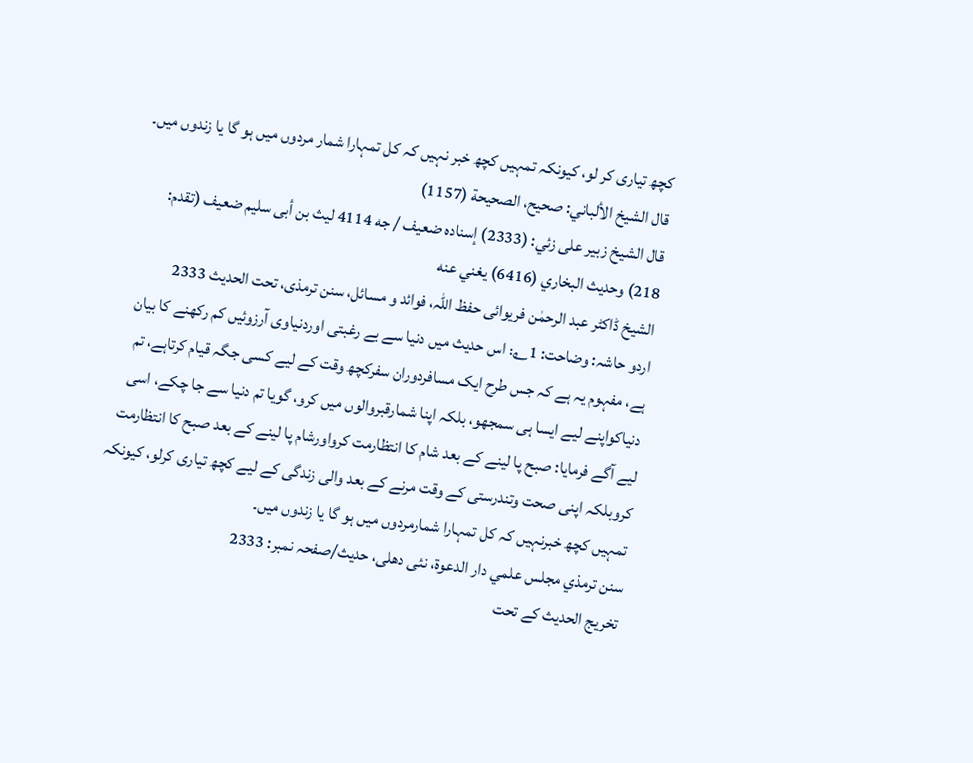کچھ تیاری کر لو، کیونکہ تمہیں کچھ خبر نہیں کہ کل تمہارا شمار مردوں میں ہو گا یا زندوں میں۔
قال الشيخ الألباني: صحيح، الصحيحة (1157)
قال الشيخ زبير على زئي: (2333) إسناده ضعيف / جه 4114 ليث بن أبى سليم ضعيف (تقدم: 218) وحديث البخاري (6416) يغني عنه
الشیخ ڈاکٹر عبد الرحمٰن فریوائی حفظ اللہ، فوائد و مسائل، سنن ترمذی، تحت الحديث 2333
اردو حاشہ: وضاحت: 1؎: اس حدیث میں دنیا سے بے رغبتی اوردنیاوی آرزوئیں کم رکھنے کا بیان ہے، مفہوم یہ ہے کہ جس طرح ایک مسافردوران سفرکچھ وقت کے لیے کسی جگہ قیام کرتاہے، تم دنیاکواپنے لیے ایسا ہی سمجھو، بلکہ اپنا شمارقبروالوں میں کرو، گویا تم دنیا سے جا چکے، اسی لیے آگے فرمایا: صبح پا لینے کے بعد شام کا انتظارمت کرواورشام پا لینے کے بعد صبح کا انتظارمت کروبلکہ اپنی صحت وتندرستی کے وقت مرنے کے بعد والی زندگی کے لیے کچھ تیاری کرلو، کیونکہ تمہیں کچھ خبرنہیں کہ کل تمہارا شمارمردوں میں ہو گا یا زندوں میں۔
سنن ترمذي مجلس علمي دار الدعوة، نئى دهلى، حدیث/صفحہ نمبر: 2333
تخریج الحدیث کے تحت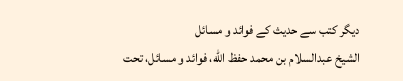دیگر کتب سے حدیث کے فوائد و مسائل
الشيخ عبدالسلام بن محمد حفظ الله، فوائد و مسائل، تحت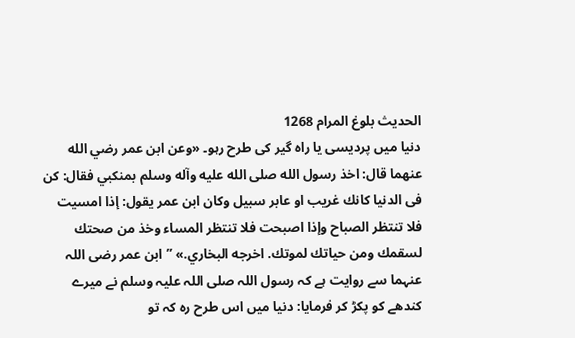الحديث بلوغ المرام 1268
دنیا میں پردیسی یا راہ گیر کی طرح رہو۔ «وعن ابن عمر رضي الله عنهما قال: اخذ رسول الله صلى الله عليه وآله وسلم بمنكبي فقال: كن فى الدنيا كانك غريب او عابر سبيل وكان ابن عمر يقول: إذا امسيت فلا تنتظر الصباح وإذا اصبحت فلا تنتظر المساء وخذ من صحتك لسقمك ومن حياتك لموتك. اخرجه البخاري.» ”ابن عمر رضی اللہ عنہما سے روایت ہے کہ رسول اللہ صلی اللہ علیہ وسلم نے میرے کندھے کو پکڑ کر فرمایا: دنیا میں اس طرح رہ کہ تو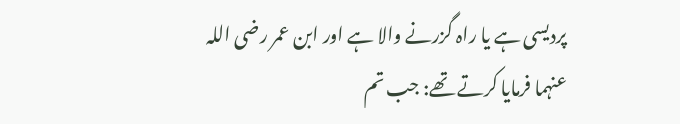پردیسی ہے یا راہ گزرنے والا ہے اور ابن عمر رضی اللہ عنہما فرمایا کرتے تھے: جب تم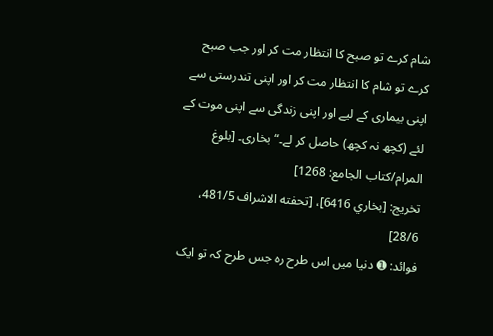شام کرے تو صبح کا انتظار مت کر اور جب صبح کرے تو شام کا انتظار مت کر اور اپنی تندرستی سے اپنی بیماری کے لیے اور اپنی زندگی سے اپنی موت کے لئے (کچھ نہ کچھ) حاصل کر لے۔“ بخاری۔ [بلوغ المرام/كتاب الجامع: 1268]
تخریج: [بخاري 6416]، [تحفته الاشراف 481/5، 28/6]
فوائد: ➊ دنیا میں اس طرح رہ جس طرح کہ تو ایک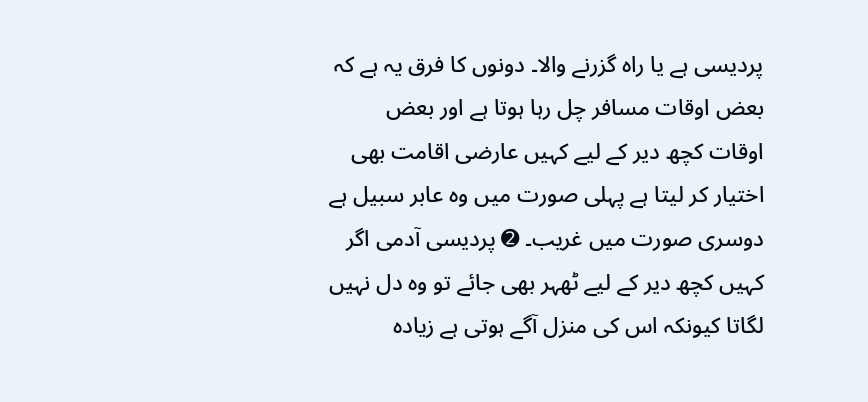پردیسی ہے یا راہ گزرنے والا۔ دونوں کا فرق یہ ہے کہ بعض اوقات مسافر چل رہا ہوتا ہے اور بعض اوقات کچھ دیر کے لیے کہیں عارضی اقامت بھی اختیار کر لیتا ہے پہلی صورت میں وہ عابر سبیل ہے دوسری صورت میں غریب۔ ➋ پردیسی آدمی اگر کہیں کچھ دیر کے لیے ٹھہر بھی جائے تو وہ دل نہیں لگاتا کیونکہ اس کی منزل آگے ہوتی ہے زیادہ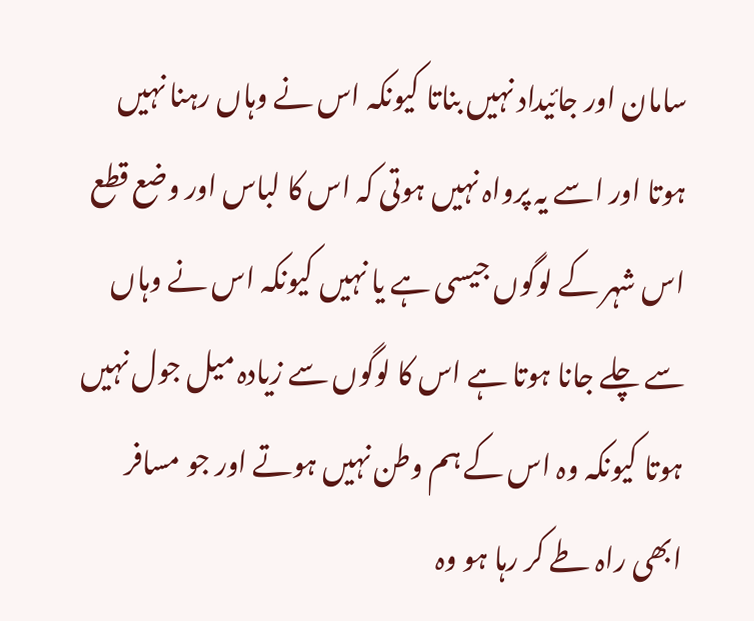سامان اور جائیداد نہیں بناتا کیونکہ اس نے وہاں رہنا نہیں ہوتا اور اسے یہ پرواہ نہیں ہوتی کہ اس کا لباس اور وضع قطع اس شہر کے لوگوں جیسی ہے یا نہیں کیونکہ اس نے وہاں سے چلے جانا ہوتا ہے اس کا لوگوں سے زیادہ میل جول نہیں ہوتا کیونکہ وہ اس کے ہم وطن نہیں ہوتے اور جو مسافر ابھی راہ طے کر رہا ہو وہ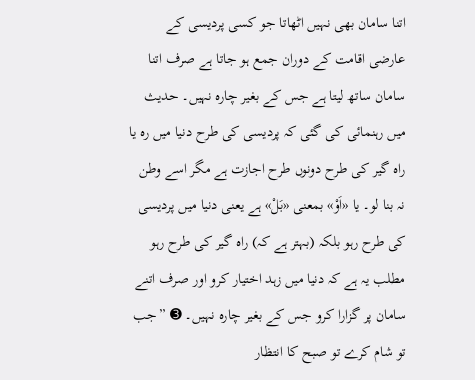اتنا سامان بھی نہیں اٹھاتا جو کسی پردیسی کے عارضی اقامت کے دوران جمع ہو جاتا ہے صرف اتنا سامان ساتھ لیتا ہے جس کے بغیر چارہ نہیں۔ حدیث میں رہنمائی کی گئی کہ پردیسی کی طرح دنیا میں رہ یا راہ گیر کی طرح دونوں طرح اجازت ہے مگر اسے وطن نہ بنا لو۔ یا «اَوْ» بمعنی «بَلْ» ہے یعنی دنیا میں پردیسی کی طرح رہو بلکہ (بہتر ہے کہ) راہ گیر کی طرح رہو مطلب یہ ہے کہ دنیا میں زہد اختیار کرو اور صرف اتنے سامان پر گزارا کرو جس کے بغیر چارہ نہیں۔ ➌ ”جب تو شام کرے تو صبح کا انتظار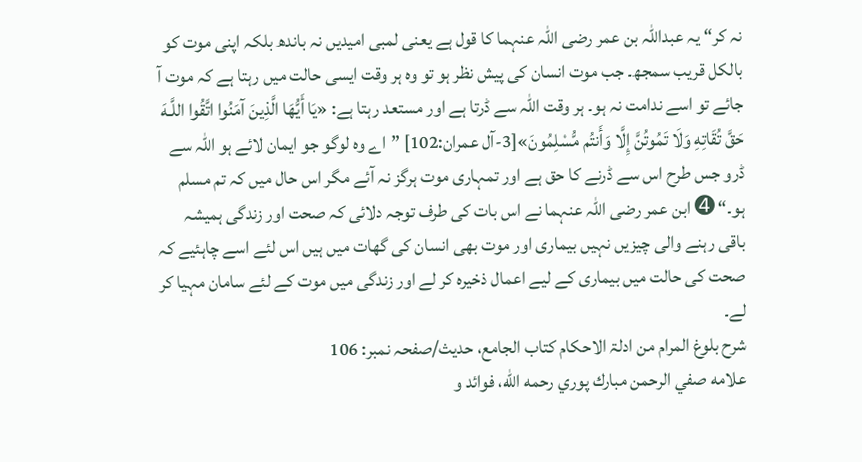نہ کر“ یہ عبداللہ بن عمر رضی اللہ عنہما کا قول ہے یعنی لمبی امیدیں نہ باندھ بلکہ اپنی موت کو بالکل قریب سمجھ۔ جب موت انسان کی پیش نظر ہو تو وہ ہر وقت ایسی حالت میں رہتا ہے کہ موت آ جائے تو اسے ندامت نہ ہو۔ ہر وقت اللہ سے ڈرتا ہے اور مستعد رہتا ہے: «يَا أَيُّهَا الَّذِينَ آمَنُوا اتَّقُوا اللَّـهَ حَقَّ تُقَاتِهِ وَلَا تَمُوتُنَّ إِلَّا وَأَنتُم مُّسْلِمُونَ»[3-آل عمران:102] ”اے وہ لوگو جو ایمان لائے ہو اللہ سے ڈرو جس طرح اس سے ڈرنے کا حق ہے اور تمہاری موت ہرگز نہ آئے مگر اس حال میں کہ تم مسلم ہو۔“ ➍ ابن عمر رضی اللہ عنہما نے اس بات کی طرف توجہ دلائی کہ صحت اور زندگی ہمیشہ باقی رہنے والی چیزیں نہیں بیماری اور موت بھی انسان کی گھات میں ہیں اس لئے اسے چاہئیے کہ صحت کی حالت میں بیماری کے لیے اعمال ذخیرہ کر لے اور زندگی میں موت کے لئے سامان مہیا کر لے۔
شرح بلوغ المرام من ادلۃ الاحکام کتاب الجامع، حدیث/صفحہ نمبر: 106
علامه صفي الرحمن مبارك پوري رحمه الله، فوائد و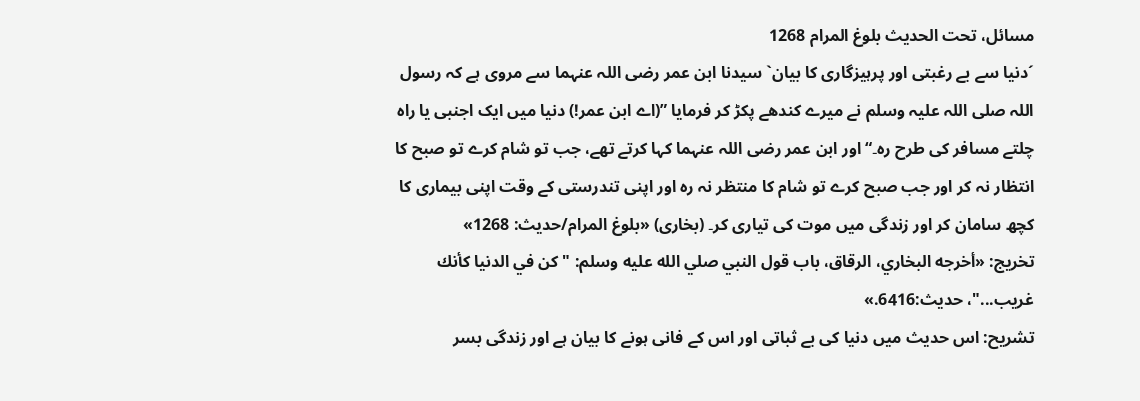مسائل، تحت الحديث بلوغ المرام 1268
´دنیا سے بے رغبتی اور پرہیزگاری کا بیان` سیدنا ابن عمر رضی اللہ عنہما سے مروی ہے کہ رسول اللہ صلی اللہ علیہ وسلم نے میرے کندھے پکڑ کر فرمایا ”(اے ابن عمر!) دنیا میں ایک اجنبی یا راہ چلتے مسافر کی طرح رہ۔“ اور ابن عمر رضی اللہ عنہما کہا کرتے تھے، جب تو شام کرے تو صبح کا انتظار نہ کر اور جب صبح کرے تو شام کا منتظر نہ رہ اور اپنی تندرستی کے وقت اپنی بیماری کا کچھ سامان کر اور زندگی میں موت کی تیاری کر۔ (بخاری) «بلوغ المرام/حدیث: 1268»
تخریج: «أخرجه البخاري، الرقاق، باب قول النبي صلي الله عليه وسلم: "كن في الدنيا كأنك غريب..."، حديث:6416.»
تشریح: اس حدیث میں دنیا کی بے ثباتی اور اس کے فانی ہونے کا بیان ہے اور زندگی بسر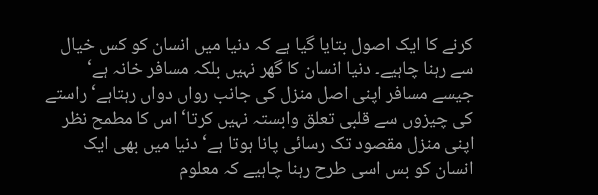کرنے کا ایک اصول بتایا گیا ہے کہ دنیا میں انسان کو کس خیال سے رہنا چاہیے۔ دنیا انسان کا گھر نہیں بلکہ مسافر خانہ ہے‘ جیسے مسافر اپنی اصل منزل کی جانب رواں دواں رہتاہے‘ راستے کی چیزوں سے قلبی تعلق وابستہ نہیں کرتا‘ اس کا مطمح نظر اپنی منزل مقصود تک رسائی پانا ہوتا ہے‘ دنیا میں بھی ایک انسان کو بس اسی طرح رہنا چاہیے کہ معلوم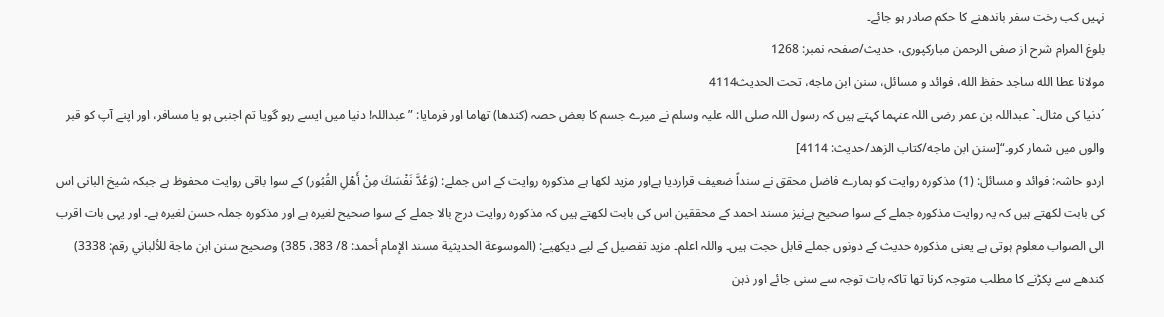نہیں کب رخت سفر باندھنے کا حکم صادر ہو جائے۔
بلوغ المرام شرح از صفی الرحمن مبارکپوری، حدیث/صفحہ نمبر: 1268
مولانا عطا الله ساجد حفظ الله، فوائد و مسائل، سنن ابن ماجه، تحت الحديث4114
´دنیا کی مثال۔` عبداللہ بن عمر رضی اللہ عنہما کہتے ہیں کہ رسول اللہ صلی اللہ علیہ وسلم نے میرے جسم کا بعض حصہ (کندھا) تھاما اور فرمایا: ”عبداللہ! دنیا میں ایسے رہو گویا تم اجنبی ہو یا مسافر، اور اپنے آپ کو قبر والوں میں شمار کرو۔“[سنن ابن ماجه/كتاب الزهد/حدیث: 4114]
اردو حاشہ: فوائد و مسائل: (1) مذکورہ روایت کو ہمارے فاضل محقق نے سنداً ضعیف قراردیا ہےاور مزید لکھا ہے مذکورہ روایت کے اس جملے: (وَعُدَّ نَفْسَكَ مِنْ أَهْلِ القُبُور) کے سوا باقی روایت محفوظ ہے جبکہ شیخ البانی اس کی بابت لکھتے ہیں کہ یہ روایت مذکورہ جملے کے سوا صحیح ہےنیز مسند احمد کے محققین اس کی بابت لکھتے ہیں کہ مذکورہ روایت درج بالا جملے کے سوا صحیح لغیرہ ہے اور مذکورہ جملہ حسن لغیرہ ہے۔ اور یہی بات اقرب الی الصواب معلوم ہوتی ہے یعنی مذکورہ حدیث کے دونوں جملے قابل حجت ہیں۔ واللہ اعلم۔ مزید تفصیل کے لیے دیکھیے: (الموسوعة الحديثية مسند الإمام أحمد: 8/ 383، 385) وصحيح سنن ابن ماجة للألباني رقم: 3338) کندھے سے پکڑنے کا مطلب متوجہ کرنا تھا تاکہ بات توجہ سے سنی جائے اور ذہن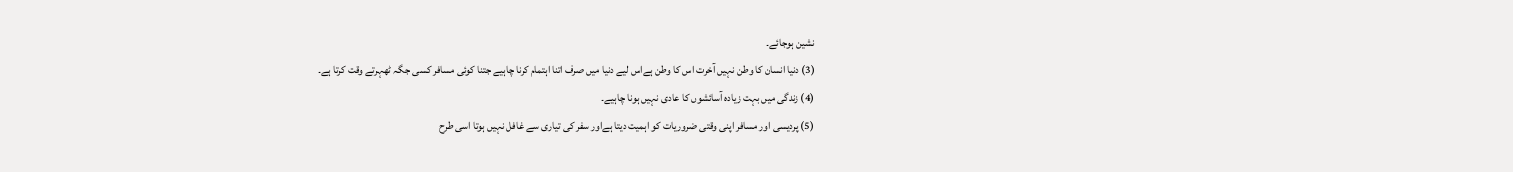نشین ہوجائے۔
(3) دنیا انسان کا وطن نہیں آخرت اس کا وطن ہےاس لیے دنیا میں صرف اتنا اہتمام کرنا چاہیے جتنا کوئی مسافر کسی جگہ ٹھہرتے وقت کرتا ہے۔
(4) زندگی میں بہت زیادہ آسائشوں کا عادی نہیں ہونا چاہیے۔
(5) پردیسی اور مسافر اپنی وقتی ضروریات کو اہمیت دیتا ہےاور سفر کی تیاری سے غافل نہیں ہوتا اسی طرح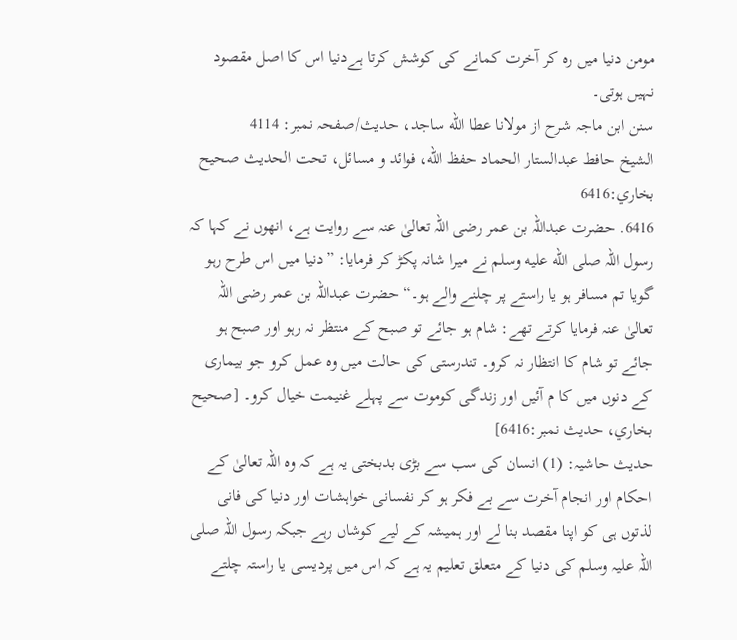مومن دنیا میں رہ کر آخرت کمانے کی کوشش کرتا ہےدنیا اس کا اصل مقصود نہیں ہوتی۔
سنن ابن ماجہ شرح از مولانا عطا الله ساجد، حدیث/صفحہ نمبر: 4114
الشيخ حافط عبدالستار الحماد حفظ الله، فوائد و مسائل، تحت الحديث صحيح بخاري:6416
6416. حضرت عبداللہ بن عمر رضی اللہ تعالیٰ عنہ سے روایت ہے، انھوں نے کہا کہ رسول اللہ صلى الله عليه وسلم نے میرا شانہ پکڑ کر فرمایا: ”دنیا میں اس طرح رہو گویا تم مسافر ہو یا راستے پر چلنے والے ہو۔“ حضرت عبداللہ بن عمر رضی اللہ تعالیٰ عنہ فرمایا کرتے تھے: شام ہو جائے تو صبح کے منتظر نہ رہو اور صبح ہو جائے تو شام کا انتظار نہ کرو۔ تندرستی کی حالت میں وہ عمل کرو جو بیماری کے دنوں میں کا م آئیں اور زندگی کوموت سے پہلے غنیمت خیال کرو۔ [صحيح بخاري، حديث نمبر:6416]
حدیث حاشیہ: (1) انسان کی سب سے بڑی بدبختی یہ ہے کہ وہ اللہ تعالیٰ کے احکام اور انجام آخرت سے بے فکر ہو کر نفسانی خواہشات اور دنیا کی فانی لذتوں ہی کو اپنا مقصد بنا لے اور ہمیشہ کے لیے کوشاں رہے جبکہ رسول اللہ صلی اللہ علیہ وسلم کی دنیا کے متعلق تعلیم یہ ہے کہ اس میں پردیسی یا راستہ چلتے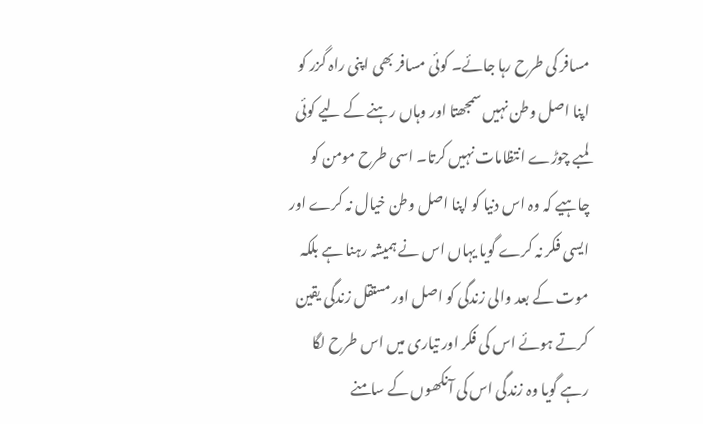مسافر کی طرح رہا جائے۔ کوئی مسافر بھی اپنی راہ گزر کو اپنا اصل وطن نہیں سمجھتا اور وہاں رہنے کے لیے کوئی لمبے چوڑے انتظامات نہیں کرتا۔ اسی طرح مومن کو چاہیے کہ وہ اس دنیا کو اپنا اصل وطن خیال نہ کرے اور ایسی فکر نہ کرے گویا یہاں اس نے ہمیشہ رہنا ہے بلکہ موت کے بعد والی زندگی کو اصل اور مستقل زندگی یقین کرتے ہوئے اس کی فکر اور تیاری میں اس طرح لگا رہے گویا وہ زندگی اس کی آنکھوں کے سامنے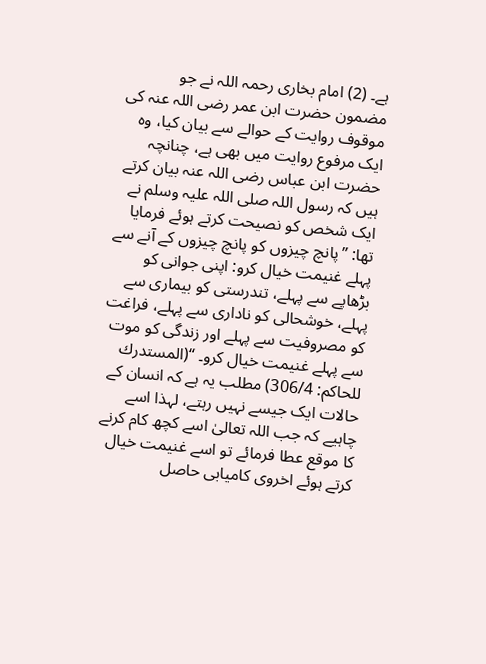ہے۔ (2) امام بخاری رحمہ اللہ نے جو مضمون حضرت ابن عمر رضی اللہ عنہ کی موقوف روایت کے حوالے سے بیان کیا، وہ ایک مرفوع روایت میں بھی ہے، چنانچہ حضرت ابن عباس رضی اللہ عنہ بیان کرتے ہیں کہ رسول اللہ صلی اللہ علیہ وسلم نے ایک شخص کو نصیحت کرتے ہوئے فرمایا تھا: ”پانچ چیزوں کو پانچ چیزوں کے آنے سے پہلے غنیمت خیال کرو: اپنی جوانی کو بڑھاپے سے پہلے، تندرستی کو بیماری سے پہلے، خوشحالی کو ناداری سے پہلے، فراغت کو مصروفیت سے پہلے اور زندگی کو موت سے پہلے غنیمت خیال کرو۔ “(المستدرك للحاکم: 306/4) مطلب یہ ہے کہ انسان کے حالات ایک جیسے نہیں رہتے، لہذا اسے چاہیے کہ جب اللہ تعالیٰ اسے کچھ کام کرنے کا موقع عطا فرمائے تو اسے غنیمت خیال کرتے ہوئے اخروی کامیابی حاصل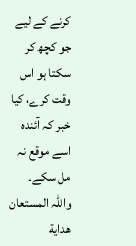کرنے کے لیے جو کچھ کر سکتا ہو اس وقت کرے، کیا خبر کہ آئندہ اسے موقع نہ مل سکے۔ واللہ المستعان
هداية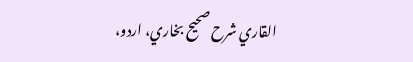القاري شرح صحيح بخاري، اردو،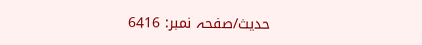حدیث/صفحہ نمبر: 6416